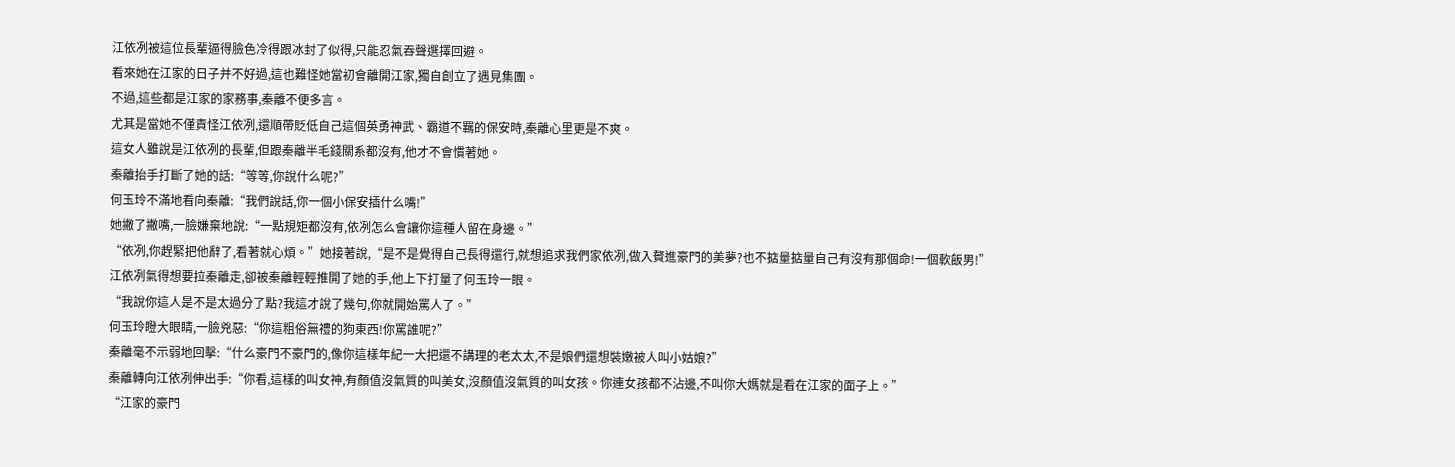江依冽被這位長輩逼得臉色冷得跟冰封了似得,只能忍氣吞聲選擇回避。
看來她在江家的日子并不好過,這也難怪她當初會離開江家,獨自創立了遇見集團。
不過,這些都是江家的家務事,秦離不便多言。
尤其是當她不僅責怪江依冽,還順帶貶低自己這個英勇神武、霸道不羈的保安時,秦離心里更是不爽。
這女人雖說是江依冽的長輩,但跟秦離半毛錢關系都沒有,他才不會慣著她。
秦離抬手打斷了她的話:“等等,你說什么呢?”
何玉玲不滿地看向秦離:“我們說話,你一個小保安插什么嘴!”
她撇了撇嘴,一臉嫌棄地說:“一點規矩都沒有,依冽怎么會讓你這種人留在身邊。”
“依冽,你趕緊把他辭了,看著就心煩。”她接著說,“是不是覺得自己長得還行,就想追求我們家依冽,做入贅進豪門的美夢?也不掂量掂量自己有沒有那個命!一個軟飯男!”
江依冽氣得想要拉秦離走,卻被秦離輕輕推開了她的手,他上下打量了何玉玲一眼。
“我說你這人是不是太過分了點?我這才說了幾句,你就開始罵人了。”
何玉玲瞪大眼睛,一臉兇惡:“你這粗俗無禮的狗東西!你罵誰呢?”
秦離毫不示弱地回擊:“什么豪門不豪門的,像你這樣年紀一大把還不講理的老太太,不是娘們還想裝嫩被人叫小姑娘?”
秦離轉向江依冽伸出手:“你看,這樣的叫女神,有顏值沒氣質的叫美女,沒顏值沒氣質的叫女孩。你連女孩都不沾邊,不叫你大媽就是看在江家的面子上。”
“江家的豪門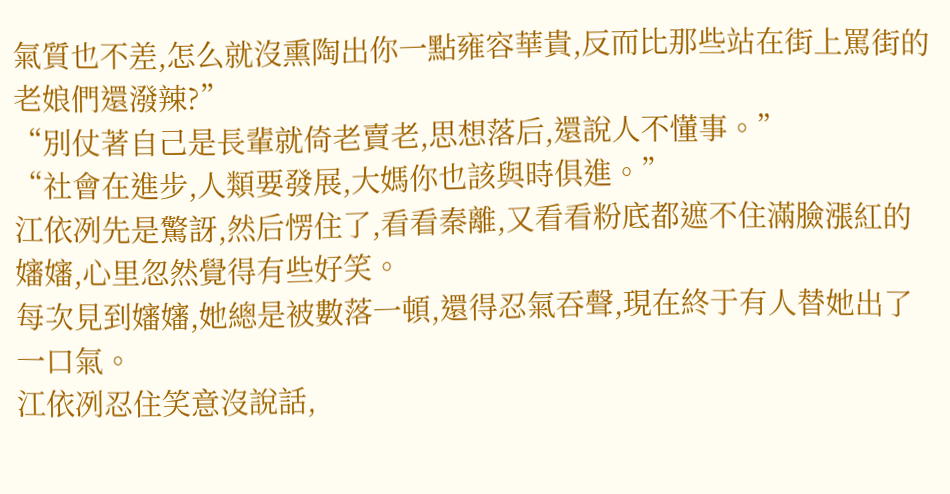氣質也不差,怎么就沒熏陶出你一點雍容華貴,反而比那些站在街上罵街的老娘們還潑辣?”
“別仗著自己是長輩就倚老賣老,思想落后,還說人不懂事。”
“社會在進步,人類要發展,大媽你也該與時俱進。”
江依冽先是驚訝,然后愣住了,看看秦離,又看看粉底都遮不住滿臉漲紅的嬸嬸,心里忽然覺得有些好笑。
每次見到嬸嬸,她總是被數落一頓,還得忍氣吞聲,現在終于有人替她出了一口氣。
江依冽忍住笑意沒說話,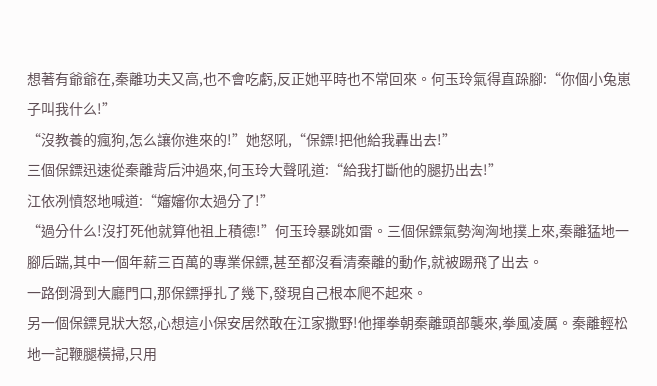想著有爺爺在,秦離功夫又高,也不會吃虧,反正她平時也不常回來。何玉玲氣得直跺腳:“你個小兔崽子叫我什么!”
“沒教養的瘋狗,怎么讓你進來的!”她怒吼,“保鏢!把他給我轟出去!”
三個保鏢迅速從秦離背后沖過來,何玉玲大聲吼道:“給我打斷他的腿扔出去!”
江依冽憤怒地喊道:“嬸嬸你太過分了!”
“過分什么!沒打死他就算他祖上積德!”何玉玲暴跳如雷。三個保鏢氣勢洶洶地撲上來,秦離猛地一腳后踹,其中一個年薪三百萬的專業保鏢,甚至都沒看清秦離的動作,就被踢飛了出去。
一路倒滑到大廳門口,那保鏢掙扎了幾下,發現自己根本爬不起來。
另一個保鏢見狀大怒,心想這小保安居然敢在江家撒野!他揮拳朝秦離頭部襲來,拳風凌厲。秦離輕松地一記鞭腿橫掃,只用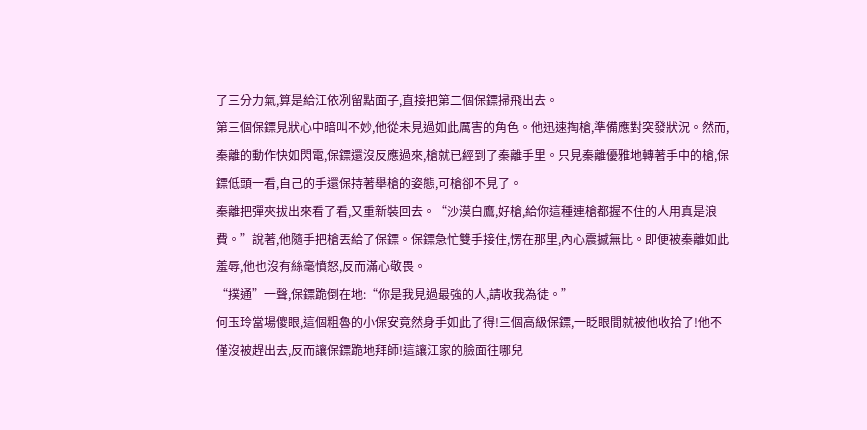了三分力氣,算是給江依冽留點面子,直接把第二個保鏢掃飛出去。
第三個保鏢見狀心中暗叫不妙,他從未見過如此厲害的角色。他迅速掏槍,準備應對突發狀況。然而,秦離的動作快如閃電,保鏢還沒反應過來,槍就已經到了秦離手里。只見秦離優雅地轉著手中的槍,保鏢低頭一看,自己的手還保持著舉槍的姿態,可槍卻不見了。
秦離把彈夾拔出來看了看,又重新裝回去。“沙漠白鷹,好槍,給你這種連槍都握不住的人用真是浪費。”說著,他隨手把槍丟給了保鏢。保鏢急忙雙手接住,愣在那里,內心震撼無比。即便被秦離如此羞辱,他也沒有絲毫憤怒,反而滿心敬畏。
“撲通”一聲,保鏢跪倒在地:“你是我見過最強的人,請收我為徒。”
何玉玲當場傻眼,這個粗魯的小保安竟然身手如此了得!三個高級保鏢,一眨眼間就被他收拾了!他不僅沒被趕出去,反而讓保鏢跪地拜師!這讓江家的臉面往哪兒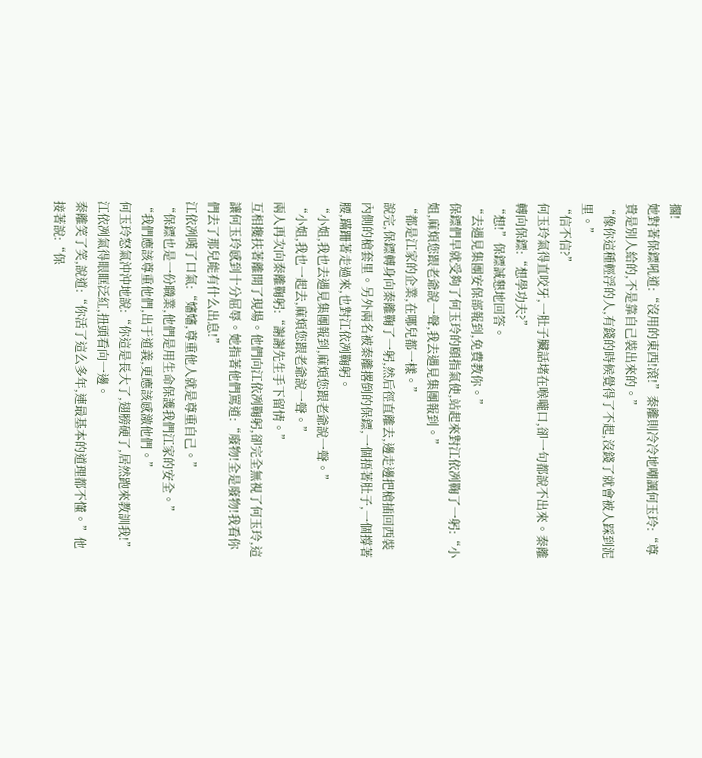擱!
她對著保鏢吼道:“沒用的東西!滾!”秦離則冷冷地嘲諷何玉玲:“尊貴是別人給的,不是靠自己裝出來的。”
“像你這種輕浮的人,有錢的時候覺得了不起,沒錢了就會被人踩到泥里。”
“信不信?”
何玉玲氣得直咬牙,一肚子臟話堵在喉嚨口,卻一句都說不出來。秦離轉向保鏢:“想學功夫?”
“想!”保鏢誠懇地回答。
“去遇見集團安保部報到,免費教你。”
保鏢們早就受夠了何玉玲的頤指氣使,站起來對江依冽鞠了一躬:“小姐,麻煩您跟老爺說一聲,我去遇見集團報到。”
“都是江家的企業,在哪兒都一樣。”
說完,保鏢轉身向秦離鞠了一躬,然后徑直離去,邊走邊把槍插回西裝內側的槍套里。另外兩名被秦離撂倒的保鏢,一個捂著肚子,一個撐著腰,蹣跚著走過來,也對江依冽鞠躬。
“小姐,我也去遇見集團報到,麻煩您跟老爺說一聲。”
“小姐,我也一起去,麻煩您跟老爺說一聲。”
兩人再次向秦離鞠躬:“謝謝先生手下留情。”
互相攙扶著離開了現場。他們向江依冽鞠躬,卻完全無視了何玉玲,這讓何玉玲感到十分屈辱。她指著他們罵道:“廢物!全是廢物!我看你們去了那兒能有什么出息!”
江依冽嘆了口氣:“嬸嬸,尊重他人就是尊重自己。”
“保鏢也是一份職業,他們是用生命保護我們江家的安全。”
“我們應該尊重他們,出于道義,更應該感激他們。”
何玉玲怒氣沖沖地說:“你這是長大了,翅膀硬了,居然跑來教訓我!”江依冽氣得眼眶泛紅,扭頭看向一邊。
秦離笑了笑,說道:“你活了這么多年,連最基本的道理都不懂。”他接著說:“保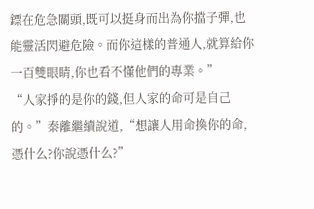鏢在危急關頭,既可以挺身而出為你擋子彈,也能靈活閃避危險。而你這樣的普通人,就算給你一百雙眼睛,你也看不懂他們的專業。”
“人家掙的是你的錢,但人家的命可是自己的。”秦離繼續說道,“想讓人用命換你的命,憑什么?你說憑什么?”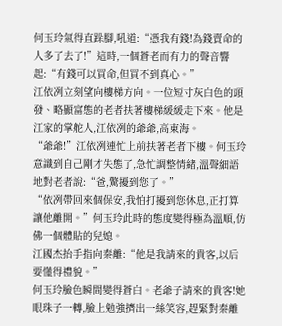何玉玲氣得直跺腳,吼道:“憑我有錢!為錢賣命的人多了去了!”這時,一個蒼老而有力的聲音響起:“有錢可以買命,但買不到真心。”
江依冽立刻望向樓梯方向。一位短寸灰白色的頭發、略顯富態的老者扶著樓梯緩緩走下來。他是江家的掌舵人,江依冽的爺爺,高東海。
“爺爺!”江依冽連忙上前扶著老者下樓。何玉玲意識到自己剛才失態了,急忙調整情緒,溫聲細語地對老者說:“爸,驚擾到您了。”
“依冽帶回來個保安,我怕打擾到您休息,正打算讓他離開。”何玉玲此時的態度變得極為溫順,仿佛一個體貼的兒媳。
江國杰抬手指向秦離:“他是我請來的貴客,以后要懂得禮貌。”
何玉玲臉色瞬間變得蒼白。老爺子請來的貴客!她眼珠子一轉,臉上勉強擠出一絲笑容,趕緊對秦離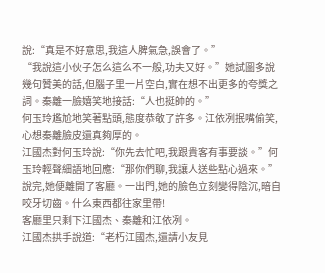說:“真是不好意思,我這人脾氣急,誤會了。”
“我說這小伙子怎么這么不一般,功夫又好。”她試圖多說幾句贊美的話,但腦子里一片空白,實在想不出更多的夸獎之詞。秦離一臉嬉笑地接話:“人也挺帥的。”
何玉玲尷尬地笑著點頭,態度恭敬了許多。江依冽抿嘴偷笑,心想秦離臉皮還真夠厚的。
江國杰對何玉玲說:“你先去忙吧,我跟貴客有事要談。”何玉玲輕聲細語地回應:“那你們聊,我讓人送些點心過來。”
說完,她便離開了客廳。一出門,她的臉色立刻變得陰沉,暗自咬牙切齒。什么東西都往家里帶!
客廳里只剩下江國杰、秦離和江依冽。
江國杰拱手說道:“老朽江國杰,還請小友見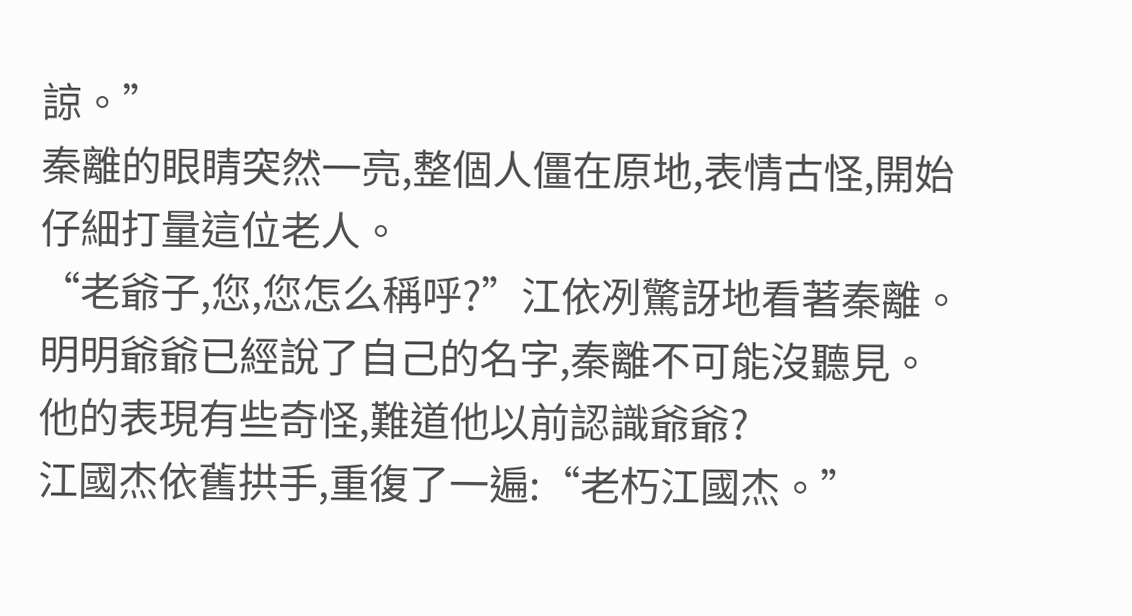諒。”
秦離的眼睛突然一亮,整個人僵在原地,表情古怪,開始仔細打量這位老人。
“老爺子,您,您怎么稱呼?”江依冽驚訝地看著秦離。明明爺爺已經說了自己的名字,秦離不可能沒聽見。他的表現有些奇怪,難道他以前認識爺爺?
江國杰依舊拱手,重復了一遍:“老朽江國杰。”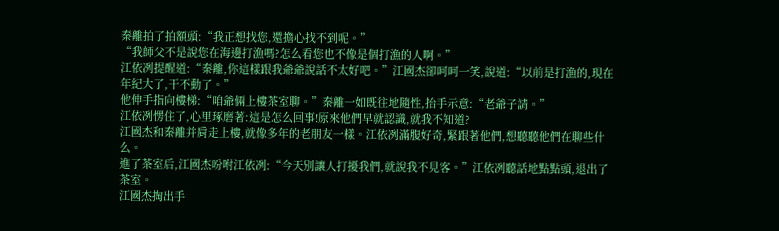秦離拍了拍額頭:“我正想找您,還擔心找不到呢。”
“我師父不是說您在海邊打漁嗎?怎么看您也不像是個打漁的人啊。”
江依冽提醒道:“秦離,你這樣跟我爺爺說話不太好吧。”江國杰卻呵呵一笑,說道:“以前是打漁的,現在年紀大了,干不動了。”
他伸手指向樓梯:“咱爺倆上樓茶室聊。”秦離一如既往地隨性,抬手示意:“老爺子請。”
江依冽愣住了,心里琢磨著:這是怎么回事!原來他們早就認識,就我不知道?
江國杰和秦離并肩走上樓,就像多年的老朋友一樣。江依冽滿腹好奇,緊跟著他們,想聽聽他們在聊些什么。
進了茶室后,江國杰吩咐江依冽:“今天別讓人打擾我們,就說我不見客。”江依冽聽話地點點頭,退出了茶室。
江國杰掏出手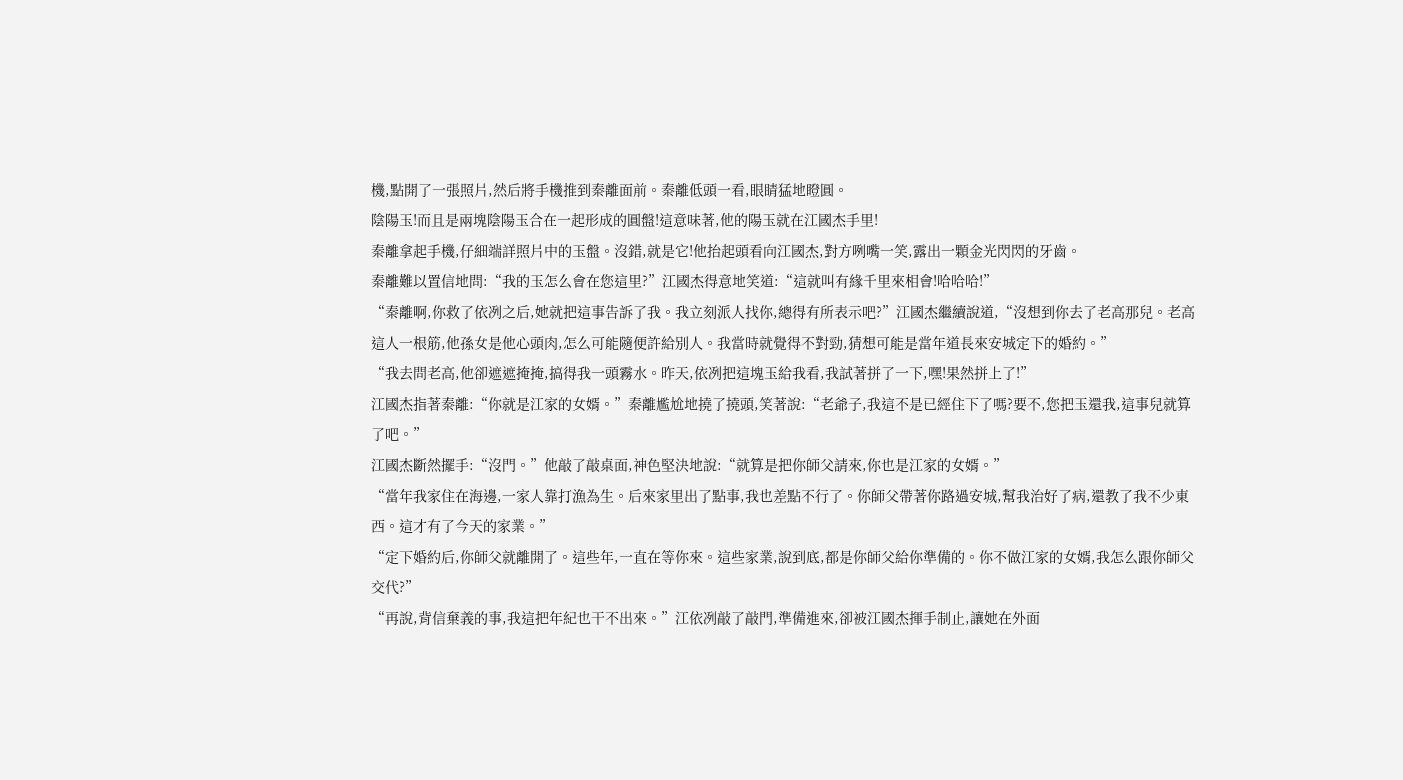機,點開了一張照片,然后將手機推到秦離面前。秦離低頭一看,眼睛猛地瞪圓。
陰陽玉!而且是兩塊陰陽玉合在一起形成的圓盤!這意味著,他的陽玉就在江國杰手里!
秦離拿起手機,仔細端詳照片中的玉盤。沒錯,就是它!他抬起頭看向江國杰,對方咧嘴一笑,露出一顆金光閃閃的牙齒。
秦離難以置信地問:“我的玉怎么會在您這里?”江國杰得意地笑道:“這就叫有緣千里來相會!哈哈哈!”
“秦離啊,你救了依冽之后,她就把這事告訴了我。我立刻派人找你,總得有所表示吧?”江國杰繼續說道,“沒想到你去了老高那兒。老高這人一根筋,他孫女是他心頭肉,怎么可能隨便許給別人。我當時就覺得不對勁,猜想可能是當年道長來安城定下的婚約。”
“我去問老高,他卻遮遮掩掩,搞得我一頭霧水。昨天,依冽把這塊玉給我看,我試著拼了一下,嘿!果然拼上了!”
江國杰指著秦離:“你就是江家的女婿。”秦離尷尬地撓了撓頭,笑著說:“老爺子,我這不是已經住下了嗎?要不,您把玉還我,這事兒就算了吧。”
江國杰斷然擺手:“沒門。”他敲了敲桌面,神色堅決地說:“就算是把你師父請來,你也是江家的女婿。”
“當年我家住在海邊,一家人靠打漁為生。后來家里出了點事,我也差點不行了。你師父帶著你路過安城,幫我治好了病,還教了我不少東西。這才有了今天的家業。”
“定下婚約后,你師父就離開了。這些年,一直在等你來。這些家業,說到底,都是你師父給你準備的。你不做江家的女婿,我怎么跟你師父交代?”
“再說,背信棄義的事,我這把年紀也干不出來。”江依冽敲了敲門,準備進來,卻被江國杰揮手制止,讓她在外面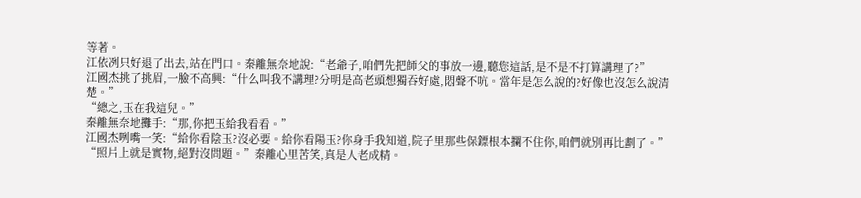等著。
江依冽只好退了出去,站在門口。秦離無奈地說:“老爺子,咱們先把師父的事放一邊,聽您這話,是不是不打算講理了?”
江國杰挑了挑眉,一臉不高興:“什么叫我不講理?分明是高老頭想獨吞好處,悶聲不吭。當年是怎么說的?好像也沒怎么說清楚。”
“總之,玉在我這兒。”
秦離無奈地攤手:“那,你把玉給我看看。”
江國杰咧嘴一笑:“給你看陰玉?沒必要。給你看陽玉?你身手我知道,院子里那些保鏢根本攔不住你,咱們就別再比劃了。”
“照片上就是實物,絕對沒問題。”秦離心里苦笑,真是人老成精。